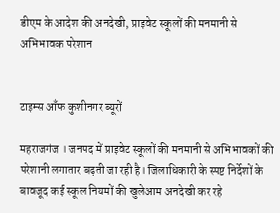डीएम के आदेश की अनदेखी, प्राइवेट स्कूलों की मनमानी से अभिभावक परेशान


टाइम्स आँफ कुशीनगर ब्यूरों

महराजगंज । जनपद में प्राइवेट स्कूलों की मनमानी से अभिभावकों की परेशानी लगातार बढ़ती जा रही है। जिलाधिकारी के स्पष्ट निर्देशों के बावजूद कई स्कूल नियमों की खुलेआम अनदेखी कर रहे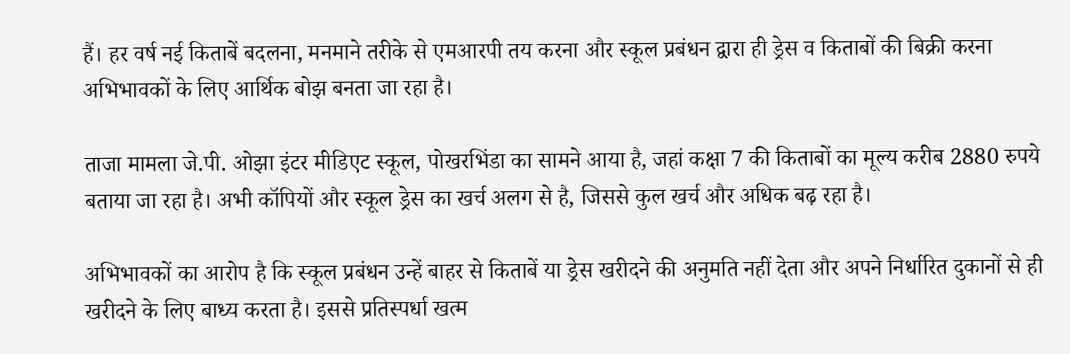हैं। हर वर्ष नई किताबें बदलना, मनमाने तरीके से एमआरपी तय करना और स्कूल प्रबंधन द्वारा ही ड्रेस व किताबों की बिक्री करना अभिभावकों के लिए आर्थिक बोझ बनता जा रहा है।

ताजा मामला जे.पी. ओझा इंटर मीडिएट स्कूल, पोखरभिंडा का सामने आया है, जहां कक्षा 7 की किताबों का मूल्य करीब 2880 रुपये बताया जा रहा है। अभी कॉपियों और स्कूल ड्रेस का खर्च अलग से है, जिससे कुल खर्च और अधिक बढ़ रहा है।

अभिभावकों का आरोप है कि स्कूल प्रबंधन उन्हें बाहर से किताबें या ड्रेस खरीदने की अनुमति नहीं देता और अपने निर्धारित दुकानों से ही खरीदने के लिए बाध्य करता है। इससे प्रतिस्पर्धा खत्म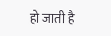हो जाती है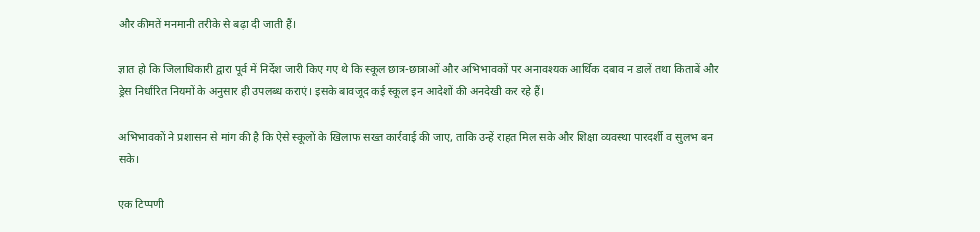और कीमतें मनमानी तरीके से बढ़ा दी जाती हैं।

ज्ञात हो कि जिलाधिकारी द्वारा पूर्व में निर्देश जारी किए गए थे कि स्कूल छात्र-छात्राओं और अभिभावकों पर अनावश्यक आर्थिक दबाव न डालें तथा किताबें और ड्रेस निर्धारित नियमों के अनुसार ही उपलब्ध कराएं। इसके बावजूद कई स्कूल इन आदेशों की अनदेखी कर रहे हैं।

अभिभावकों ने प्रशासन से मांग की है कि ऐसे स्कूलों के खिलाफ सख्त कार्रवाई की जाए, ताकि उन्हें राहत मिल सके और शिक्षा व्यवस्था पारदर्शी व सुलभ बन सके।

एक टिप्पणी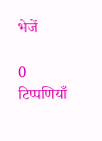भेजें

0 टिप्पणियाँ